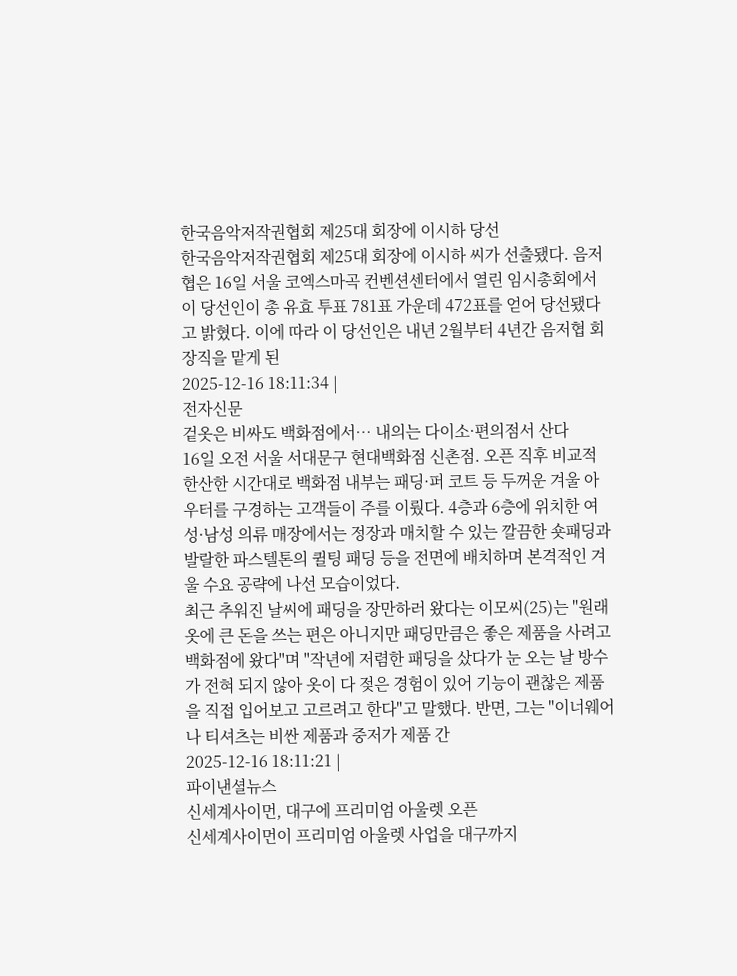한국음악저작권협회 제25대 회장에 이시하 당선
한국음악저작권협회 제25대 회장에 이시하 씨가 선출됐다. 음저협은 16일 서울 코엑스마곡 컨벤션센터에서 열린 임시총회에서 이 당선인이 총 유효 투표 781표 가운데 472표를 얻어 당선됐다고 밝혔다. 이에 따라 이 당선인은 내년 2월부터 4년간 음저협 회장직을 맡게 된
2025-12-16 18:11:34 |
전자신문
겉옷은 비싸도 백화점에서… 내의는 다이소·편의점서 산다
16일 오전 서울 서대문구 현대백화점 신촌점. 오픈 직후 비교적 한산한 시간대로 백화점 내부는 패딩·퍼 코트 등 두꺼운 겨울 아우터를 구경하는 고객들이 주를 이뤘다. 4층과 6층에 위치한 여성·남성 의류 매장에서는 정장과 매치할 수 있는 깔끔한 숏패딩과 발랄한 파스텔톤의 퀼팅 패딩 등을 전면에 배치하며 본격적인 겨울 수요 공략에 나선 모습이었다.
최근 추워진 날씨에 패딩을 장만하러 왔다는 이모씨(25)는 "원래 옷에 큰 돈을 쓰는 편은 아니지만 패딩만큼은 좋은 제품을 사려고 백화점에 왔다"며 "작년에 저렴한 패딩을 샀다가 눈 오는 날 방수가 전혀 되지 않아 옷이 다 젖은 경험이 있어 기능이 괜찮은 제품을 직접 입어보고 고르려고 한다"고 말했다. 반면, 그는 "이너웨어나 티셔츠는 비싼 제품과 중저가 제품 간
2025-12-16 18:11:21 |
파이낸셜뉴스
신세계사이먼, 대구에 프리미엄 아울렛 오픈
신세계사이먼이 프리미엄 아울렛 사업을 대구까지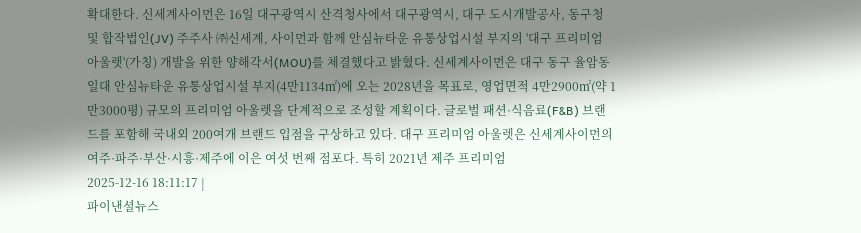확대한다. 신세계사이먼은 16일 대구광역시 산격청사에서 대구광역시, 대구 도시개발공사, 동구청 및 합작법인(JV) 주주사 ㈜신세계, 사이먼과 함께 안심뉴타운 유통상업시설 부지의 '대구 프리미엄 아울렛'(가칭) 개발을 위한 양해각서(MOU)를 체결했다고 밝혔다. 신세계사이먼은 대구 동구 율암동 일대 안심뉴타운 유통상업시설 부지(4만1134㎡)에 오는 2028년을 목표로, 영업면적 4만2900㎡(약 1만3000평) 규모의 프리미엄 아울렛을 단계적으로 조성할 계획이다. 글로벌 패션·식음료(F&B) 브랜드를 포함해 국내외 200여개 브랜드 입점을 구상하고 있다. 대구 프리미엄 아울렛은 신세계사이먼의 여주·파주·부산·시흥·제주에 이은 여섯 번째 점포다. 특히 2021년 제주 프리미엄
2025-12-16 18:11:17 |
파이낸셜뉴스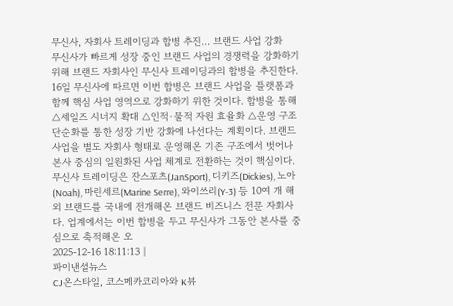무신사, 자회사 트레이딩과 합병 추진… 브랜드 사업 강화
무신사가 빠르게 성장 중인 브랜드 사업의 경쟁력을 강화하기 위해 브랜드 자회사인 무신사 트레이딩과의 합병을 추진한다. 16일 무신사에 따르면 이번 합병은 브랜드 사업을 플랫폼과 함께 핵심 사업 영역으로 강화하기 위한 것이다. 합병을 통해 △세일즈 시너지 확대 △인적·물적 자원 효율화 △운영 구조 단순화를 통한 성장 기반 강화에 나선다는 계획이다. 브랜드 사업을 별도 자회사 형태로 운영해온 기존 구조에서 벗어나 본사 중심의 일원화된 사업 체계로 전환하는 것이 핵심이다. 무신사 트레이딩은 잔스포츠(JanSport), 디키즈(Dickies), 노아(Noah), 마린세르(Marine Serre), 와이쓰리(Y-3) 등 10여 개 해외 브랜드를 국내에 전개해온 브랜드 비즈니스 전문 자회사다. 업계에서는 이번 합병을 두고 무신사가 그동안 본사를 중심으로 축적해온 오
2025-12-16 18:11:13 |
파이낸셜뉴스
CJ온스타일, 코스메카코리아와 K뷰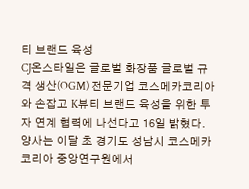티 브랜드 육성
CJ온스타일은 글로벌 화장품 글로벌 규격 생산(OGM) 전문기업 코스메카코리아와 손잡고 K뷰티 브랜드 육성을 위한 투자 연계 협력에 나선다고 16일 밝혔다. 양사는 이달 초 경기도 성남시 코스메카코리아 중앙연구원에서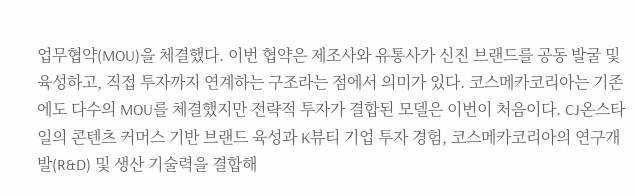업무협약(MOU)을 체결했다. 이번 협약은 제조사와 유통사가 신진 브랜드를 공동 발굴 및 육성하고, 직접 투자까지 연계하는 구조라는 점에서 의미가 있다. 코스메카코리아는 기존에도 다수의 MOU를 체결했지만 전략적 투자가 결합된 모델은 이번이 처음이다. CJ온스타일의 콘텐츠 커머스 기반 브랜드 육성과 K뷰티 기업 투자 경험, 코스메카코리아의 연구개발(R&D) 및 생산 기술력을 결합해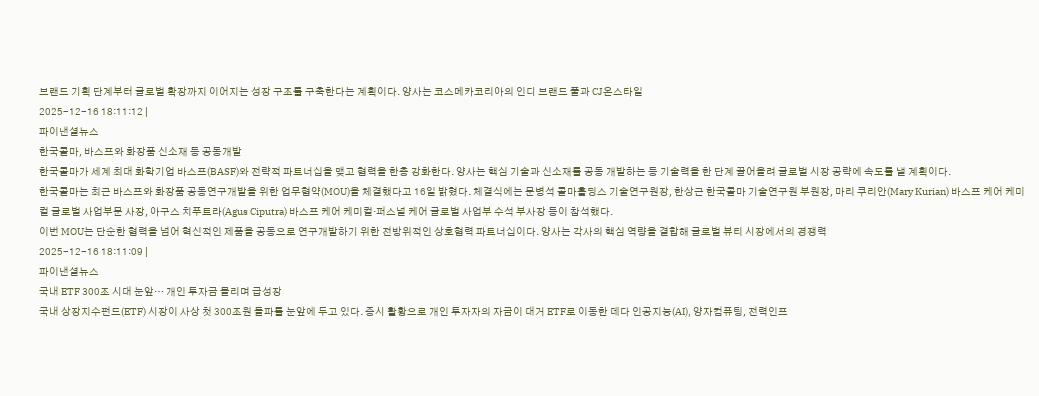브랜드 기획 단계부터 글로벌 확장까지 이어지는 성장 구조를 구축한다는 계획이다. 양사는 코스메카코리아의 인디 브랜드 풀과 CJ온스타일
2025-12-16 18:11:12 |
파이낸셜뉴스
한국콜마, 바스프와 화장품 신소재 등 공동개발
한국콜마가 세계 최대 화학기업 바스프(BASF)와 전략적 파트너십을 맺고 협력을 한층 강화한다. 양사는 핵심 기술과 신소재를 공동 개발하는 등 기술력을 한 단계 끌어올려 글로벌 시장 공략에 속도를 낼 계획이다.
한국콜마는 최근 바스프와 화장품 공동연구개발을 위한 업무협약(MOU)을 체결했다고 16일 밝혔다. 체결식에는 문병석 콜마홀딩스 기술연구원장, 한상근 한국콜마 기술연구원 부원장, 마리 쿠리안(Mary Kurian) 바스프 케어 케미컬 글로벌 사업부문 사장, 아구스 치푸트라(Agus Ciputra) 바스프 케어 케미컬·퍼스널 케어 글로벌 사업부 수석 부사장 등이 참석했다.
이번 MOU는 단순한 협력을 넘어 혁신적인 제품을 공동으로 연구개발하기 위한 전방위적인 상호협력 파트너십이다. 양사는 각사의 핵심 역량을 결합해 글로벌 뷰티 시장에서의 경쟁력
2025-12-16 18:11:09 |
파이낸셜뉴스
국내 ETF 300조 시대 눈앞… 개인 투자금 몰리며 급성장
국내 상장지수펀드(ETF) 시장이 사상 첫 300조원 돌파를 눈앞에 두고 있다. 증시 활황으로 개인 투자자의 자금이 대거 ETF로 이동한 데다 인공지능(AI), 양자컴퓨팅, 전력인프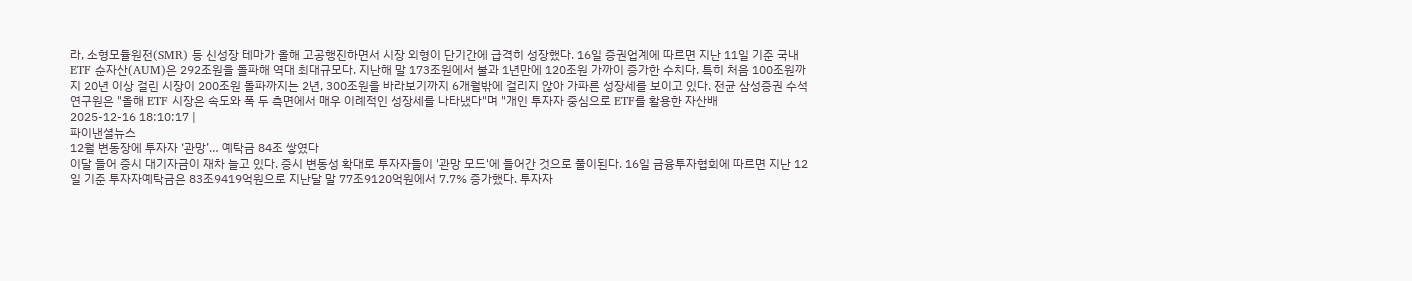라, 소형모듈원전(SMR) 등 신성장 테마가 올해 고공행진하면서 시장 외형이 단기간에 급격히 성장했다. 16일 증권업계에 따르면 지난 11일 기준 국내 ETF 순자산(AUM)은 292조원을 돌파해 역대 최대규모다. 지난해 말 173조원에서 불과 1년만에 120조원 가까이 증가한 수치다. 특히 처음 100조원까지 20년 이상 걸린 시장이 200조원 돌파까지는 2년, 300조원을 바라보기까지 6개월밖에 걸리지 않아 가파른 성장세를 보이고 있다. 전균 삼성증권 수석 연구원은 "올해 ETF 시장은 속도와 폭 두 측면에서 매우 이례적인 성장세를 나타냈다"며 "개인 투자자 중심으로 ETF를 활용한 자산배
2025-12-16 18:10:17 |
파이낸셜뉴스
12월 변동장에 투자자 ‘관망’… 예탁금 84조 쌓였다
이달 들어 증시 대기자금이 재차 늘고 있다. 증시 변동성 확대로 투자자들이 '관망 모드'에 들어간 것으로 풀이된다. 16일 금융투자협회에 따르면 지난 12일 기준 투자자예탁금은 83조9419억원으로 지난달 말 77조9120억원에서 7.7% 증가했다. 투자자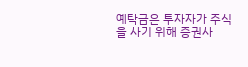예탁금은 투자자가 주식을 사기 위해 증권사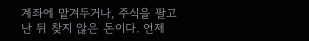계좌에 맡겨두거나, 주식을 팔고 난 뒤 찾지 않은 돈이다. 언제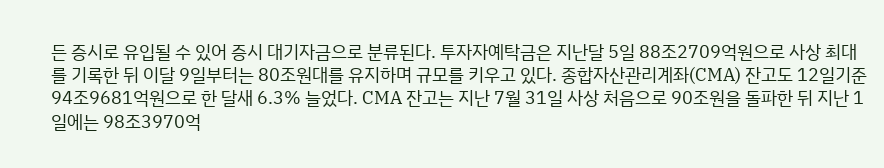든 증시로 유입될 수 있어 증시 대기자금으로 분류된다. 투자자예탁금은 지난달 5일 88조2709억원으로 사상 최대를 기록한 뒤 이달 9일부터는 80조원대를 유지하며 규모를 키우고 있다. 종합자산관리계좌(CMA) 잔고도 12일기준 94조9681억원으로 한 달새 6.3% 늘었다. CMA 잔고는 지난 7월 31일 사상 처음으로 90조원을 돌파한 뒤 지난 1일에는 98조3970억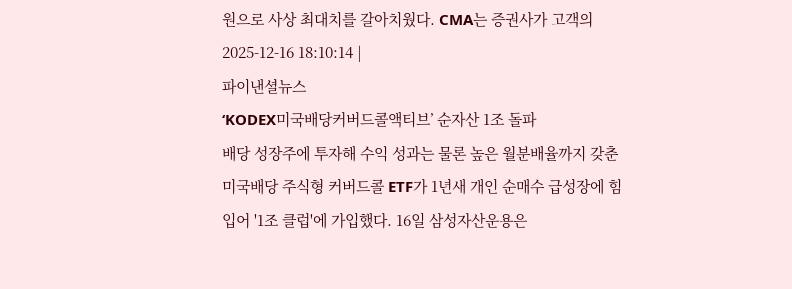원으로 사상 최대치를 갈아치웠다. CMA는 증권사가 고객의
2025-12-16 18:10:14 |
파이낸셜뉴스
‘KODEX미국배당커버드콜액티브’ 순자산 1조 돌파
배당 성장주에 투자해 수익 성과는 물론 높은 월분배율까지 갖춘 미국배당 주식형 커버드콜 ETF가 1년새 개인 순매수 급성장에 힘입어 '1조 클럽'에 가입했다. 16일 삼성자산운용은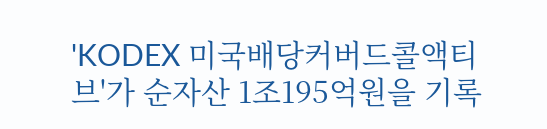'KODEX 미국배당커버드콜액티브'가 순자산 1조195억원을 기록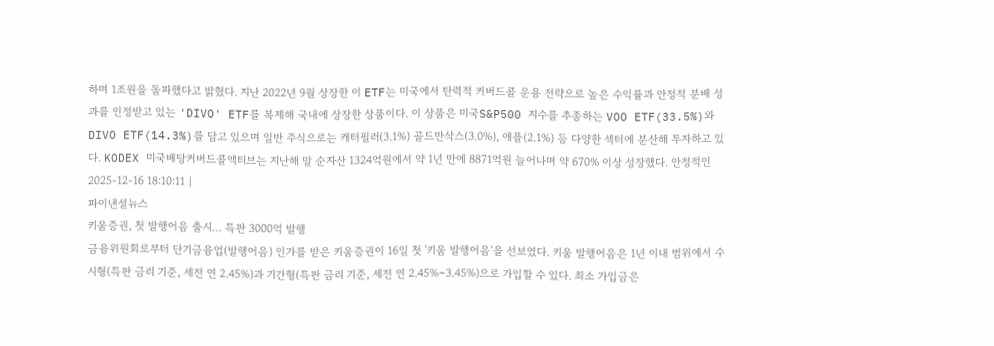하며 1조원을 돌파했다고 밝혔다. 지난 2022년 9월 상장한 이 ETF는 미국에서 탄력적 커버드콜 운용 전략으로 높은 수익률과 안정적 분배 성과를 인정받고 있는 'DIVO' ETF를 복제해 국내에 상장한 상품이다. 이 상품은 미국S&P500 지수를 추종하는 VOO ETF(33.5%)와 DIVO ETF(14.3%)를 담고 있으며 일반 주식으로는 캐터필러(3.1%) 골드만삭스(3.0%), 애플(2.1%) 등 다양한 섹터에 분산해 투자하고 있다. KODEX 미국배당커버드콜액티브는 지난해 말 순자산 1324억원에서 약 1년 만에 8871억원 늘어나며 약 670% 이상 성장했다. 안정적인
2025-12-16 18:10:11 |
파이낸셜뉴스
키움증권, 첫 발행어음 출시… 특판 3000억 발행
금융위원회로부터 단기금융업(발행어음) 인가를 받은 키움증권이 16일 첫 '키움 발행어음'을 선보였다. 키움 발행어음은 1년 이내 범위에서 수시형(특판 금리 기준, 세전 연 2.45%)과 기간형(특판 금리 기준, 세전 연 2.45%~3.45%)으로 가입할 수 있다. 최소 가입금은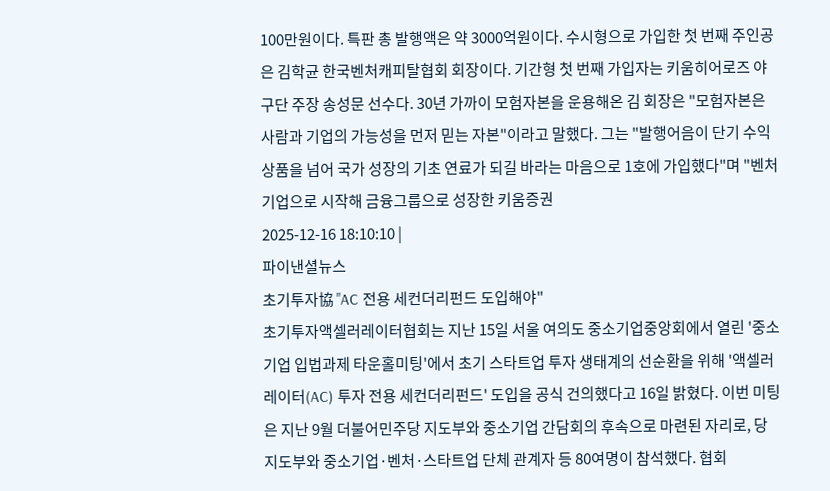100만원이다. 특판 총 발행액은 약 3000억원이다. 수시형으로 가입한 첫 번째 주인공은 김학균 한국벤처캐피탈협회 회장이다. 기간형 첫 번째 가입자는 키움히어로즈 야구단 주장 송성문 선수다. 30년 가까이 모험자본을 운용해온 김 회장은 "모험자본은 사람과 기업의 가능성을 먼저 믿는 자본"이라고 말했다. 그는 "발행어음이 단기 수익 상품을 넘어 국가 성장의 기초 연료가 되길 바라는 마음으로 1호에 가입했다"며 "벤처기업으로 시작해 금융그룹으로 성장한 키움증권
2025-12-16 18:10:10 |
파이낸셜뉴스
초기투자協 "AC 전용 세컨더리펀드 도입해야"
초기투자액셀러레이터협회는 지난 15일 서울 여의도 중소기업중앙회에서 열린 '중소기업 입법과제 타운홀미팅'에서 초기 스타트업 투자 생태계의 선순환을 위해 '액셀러레이터(AC) 투자 전용 세컨더리펀드' 도입을 공식 건의했다고 16일 밝혔다. 이번 미팅은 지난 9월 더불어민주당 지도부와 중소기업 간담회의 후속으로 마련된 자리로, 당 지도부와 중소기업·벤처·스타트업 단체 관계자 등 80여명이 참석했다. 협회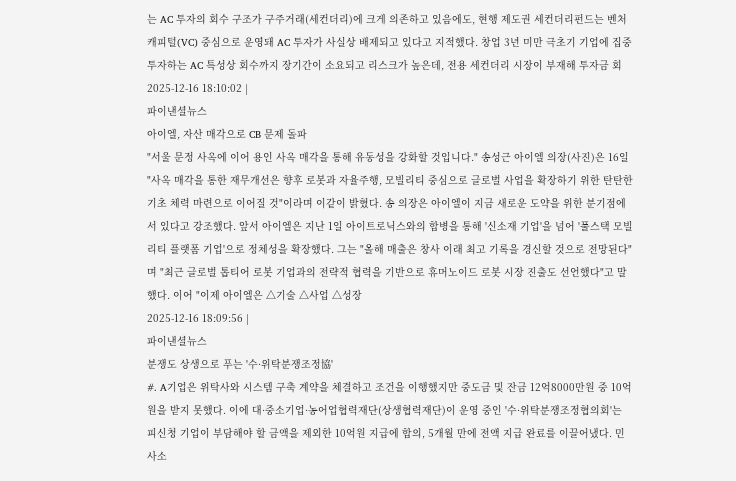는 AC 투자의 회수 구조가 구주거래(세컨더리)에 크게 의존하고 있음에도, 현행 제도권 세컨더리펀드는 벤처캐피털(VC) 중심으로 운영돼 AC 투자가 사실상 배제되고 있다고 지적했다. 창업 3년 미만 극초기 기업에 집중 투자하는 AC 특성상 회수까지 장기간이 소요되고 리스크가 높은데, 전용 세컨더리 시장이 부재해 투자금 회
2025-12-16 18:10:02 |
파이낸셜뉴스
아이엘, 자산 매각으로 CB 문제 돌파
"서울 문정 사옥에 이어 용인 사옥 매각을 통해 유동성을 강화할 것입니다." 송성근 아이엘 의장(사진)은 16일 "사옥 매각을 통한 재무개선은 향후 로봇과 자율주행, 모빌리티 중심으로 글로벌 사업을 확장하기 위한 탄탄한 기초 체력 마련으로 이어질 것"이라며 이같이 밝혔다. 송 의장은 아이엘이 지금 새로운 도약을 위한 분기점에 서 있다고 강조했다. 앞서 아이엘은 지난 1일 아이트로닉스와의 합병을 통해 '신소재 기업'을 넘어 '풀스택 모빌리티 플랫폼 기업'으로 정체성을 확장했다. 그는 "올해 매출은 창사 이래 최고 기록을 경신할 것으로 전망된다"며 "최근 글로벌 톱티어 로봇 기업과의 전략적 협력을 기반으로 휴머노이드 로봇 시장 진출도 선언했다"고 말했다. 이어 "이제 아이엘은 △기술 △사업 △성장
2025-12-16 18:09:56 |
파이낸셜뉴스
분쟁도 상생으로 푸는 '수·위탁분쟁조정協'
#. A기업은 위탁사와 시스템 구축 계약을 체결하고 조건을 이행했지만 중도금 및 잔금 12억8000만원 중 10억원을 받지 못했다. 이에 대·중소기업·농어업협력재단(상생협력재단)이 운영 중인 '수·위탁분쟁조정협의회'는 피신청 기업이 부담해야 할 금액을 제외한 10억원 지급에 합의, 5개월 만에 전액 지급 완료를 이끌어냈다. 민사소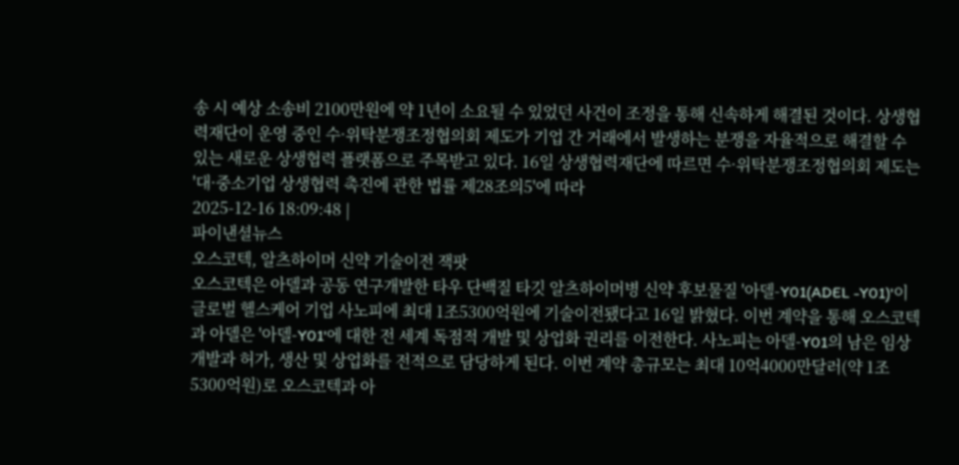송 시 예상 소송비 2100만원에 약 1년이 소요될 수 있었던 사건이 조정을 통해 신속하게 해결된 것이다. 상생협력재단이 운영 중인 수·위탁분쟁조정협의회 제도가 기업 간 거래에서 발생하는 분쟁을 자율적으로 해결할 수 있는 새로운 상생협력 플랫폼으로 주목받고 있다. 16일 상생협력재단에 따르면 수·위탁분쟁조정협의회 제도는 '대·중소기업 상생협력 촉진에 관한 법률 제28조의5'에 따라
2025-12-16 18:09:48 |
파이낸셜뉴스
오스코텍, 알츠하이머 신약 기술이전 잭팟
오스코텍은 아델과 공동 연구개발한 타우 단백질 타깃 알츠하이머병 신약 후보물질 '아델-Y01(ADEL -Y01)'이 글로벌 헬스케어 기업 사노피에 최대 1조5300억원에 기술이전됐다고 16일 밝혔다. 이번 계약을 통해 오스코텍과 아델은 '아델-Y01'에 대한 전 세계 독점적 개발 및 상업화 권리를 이전한다. 사노피는 아델-Y01의 남은 임상 개발과 허가, 생산 및 상업화를 전적으로 담당하게 된다. 이번 계약 총규모는 최대 10억4000만달러(약 1조5300억원)로 오스코텍과 아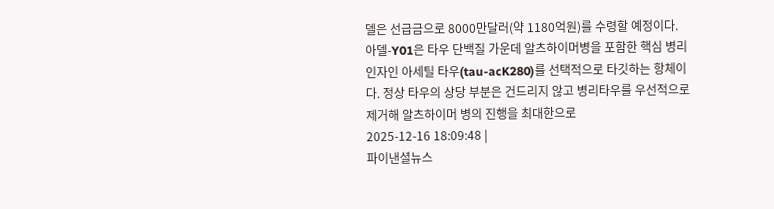델은 선급금으로 8000만달러(약 1180억원)를 수령할 예정이다. 아델-Y01은 타우 단백질 가운데 알츠하이머병을 포함한 핵심 병리인자인 아세틸 타우(tau-acK280)를 선택적으로 타깃하는 항체이다. 정상 타우의 상당 부분은 건드리지 않고 병리타우를 우선적으로 제거해 알츠하이머 병의 진행을 최대한으로
2025-12-16 18:09:48 |
파이낸셜뉴스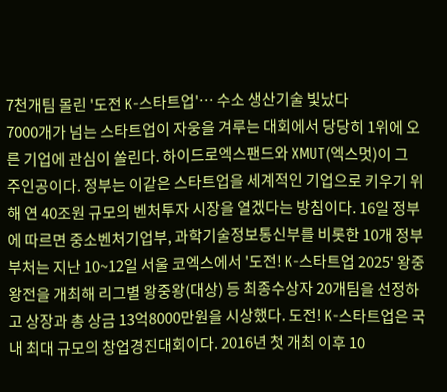7천개팀 몰린 '도전 K-스타트업'… 수소 생산기술 빛났다
7000개가 넘는 스타트업이 자웅을 겨루는 대회에서 당당히 1위에 오른 기업에 관심이 쏠린다. 하이드로엑스팬드와 XMUT(엑스멋)이 그 주인공이다. 정부는 이같은 스타트업을 세계적인 기업으로 키우기 위해 연 40조원 규모의 벤처투자 시장을 열겠다는 방침이다. 16일 정부에 따르면 중소벤처기업부, 과학기술정보통신부를 비롯한 10개 정부 부처는 지난 10~12일 서울 코엑스에서 '도전! K-스타트업 2025' 왕중왕전을 개최해 리그별 왕중왕(대상) 등 최종수상자 20개팀을 선정하고 상장과 총 상금 13억8000만원을 시상했다. 도전! K-스타트업은 국내 최대 규모의 창업경진대회이다. 2016년 첫 개최 이후 10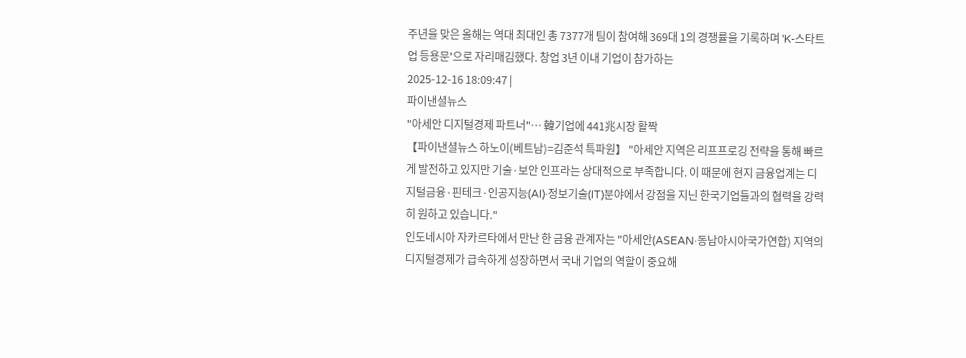주년을 맞은 올해는 역대 최대인 총 7377개 팀이 참여해 369대 1의 경쟁률을 기록하며 'K-스타트업 등용문'으로 자리매김했다. 창업 3년 이내 기업이 참가하는
2025-12-16 18:09:47 |
파이낸셜뉴스
"아세안 디지털경제 파트너"… 韓기업에 441兆시장 활짝
【파이낸셜뉴스 하노이(베트남)=김준석 특파원】 "아세안 지역은 리프프로깅 전략을 통해 빠르게 발전하고 있지만 기술·보안 인프라는 상대적으로 부족합니다. 이 때문에 현지 금융업계는 디지털금융·핀테크·인공지능(AI)·정보기술(IT)분야에서 강점을 지닌 한국기업들과의 협력을 강력히 원하고 있습니다."
인도네시아 자카르타에서 만난 한 금융 관계자는 "아세안(ASEAN·동남아시아국가연합) 지역의 디지털경제가 급속하게 성장하면서 국내 기업의 역할이 중요해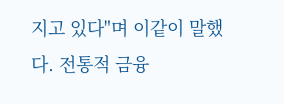지고 있다"며 이같이 말했다. 전통적 금융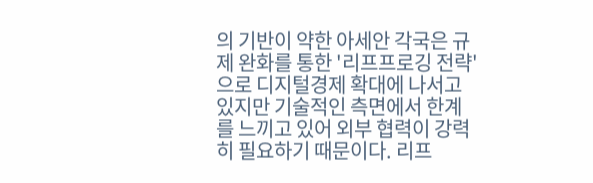의 기반이 약한 아세안 각국은 규제 완화를 통한 '리프프로깅 전략'으로 디지털경제 확대에 나서고 있지만 기술적인 측면에서 한계를 느끼고 있어 외부 협력이 강력히 필요하기 때문이다. 리프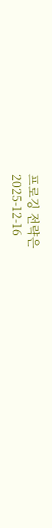프로깅 전략은
2025-12-16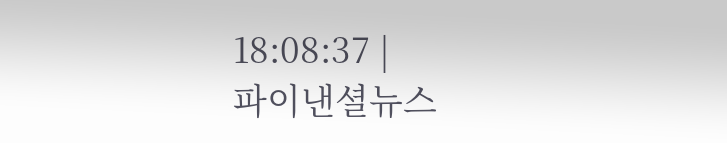18:08:37 |
파이낸셜뉴스